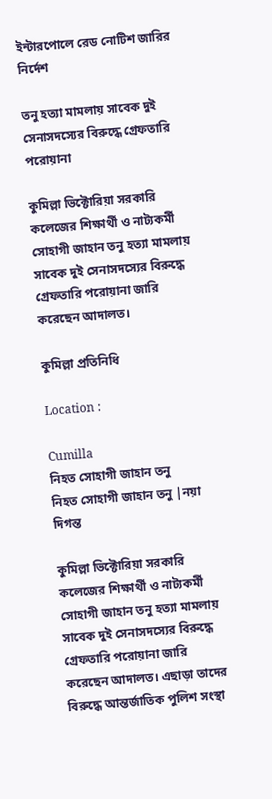ইন্টারপোলে রেড নোটিশ জারির নির্দেশ

তনু হত্যা মামলায় সাবেক দুই সেনাসদস্যের বিরুদ্ধে গ্রেফতারি পরোয়ানা

কুমিল্লা ভিক্টোরিয়া সরকারি কলেজের শিক্ষার্থী ও নাট্যকর্মী সোহাগী জাহান তনু হত্যা মামলায় সাবেক দুই সেনাসদস্যের বিরুদ্ধে গ্রেফতারি পরোয়ানা জারি করেছেন আদালত।

কুমিল্লা প্রতিনিধি

Location :

Cumilla
নিহত সোহাগী জাহান তনু
নিহত সোহাগী জাহান তনু |নয়া দিগন্ত

কুমিল্লা ভিক্টোরিয়া সরকারি কলেজের শিক্ষার্থী ও নাট্যকর্মী সোহাগী জাহান তনু হত্যা মামলায় সাবেক দুই সেনাসদস্যের বিরুদ্ধে গ্রেফতারি পরোয়ানা জারি করেছেন আদালত। এছাড়া তাদের বিরুদ্ধে আন্তর্জাতিক পুলিশ সংস্থা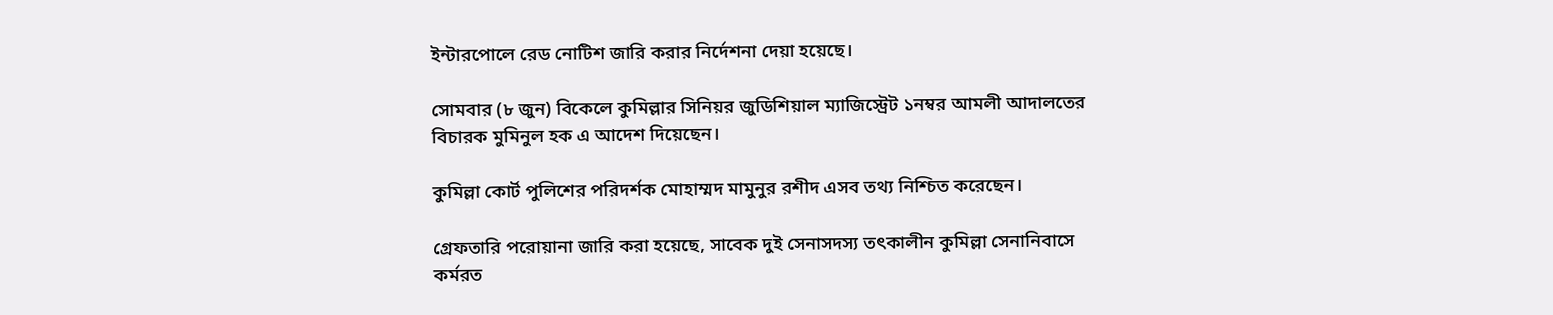ইন্টারপোলে রেড নোটিশ জারি করার নির্দেশনা দেয়া হয়েছে।

সোমবার (৮ জুন) বিকেলে কুমিল্লার সিনিয়র জুডিশিয়াল ম্যাজিস্ট্রেট ১নম্বর আমলী আদালতের বিচারক মুমিনুল হক এ আদেশ দিয়েছেন।

কুমিল্লা কোর্ট পুলিশের পরিদর্শক মোহাম্মদ মামুনুর রশীদ এসব তথ্য নিশ্চিত করেছেন।

গ্রেফতারি পরোয়ানা জারি করা হয়েছে, সাবেক দুই সেনাসদস্য তৎকালীন কুমিল্লা সেনানিবাসে কর্মরত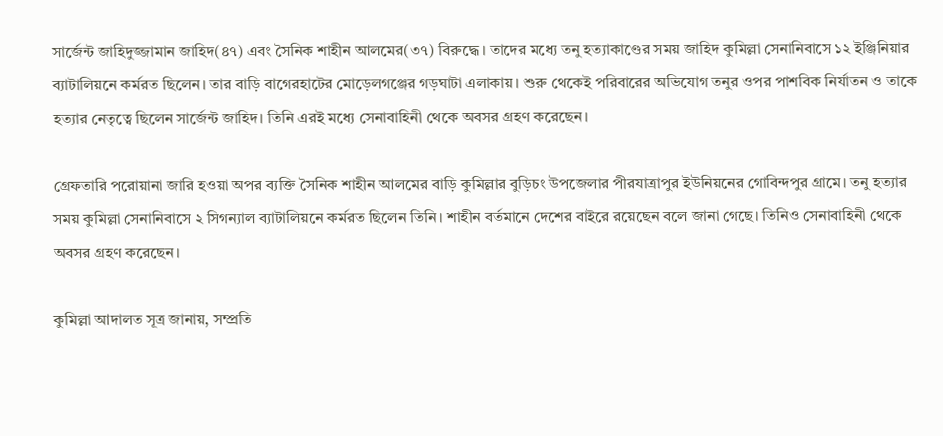সার্জেন্ট জাহিদুজ্জামান জাহিদ(৪৭) এবং সৈনিক শাহীন আলমের(৩৭) বিরুদ্ধে। তাদের মধ্যে তনু হত্যাকাণ্ডের সময় জাহিদ কুমিল্লা সেনানিবাসে ১২ ইঞ্জিনিয়ার ব্যাটালিয়নে কর্মরত ছিলেন। তার বাড়ি বাগেরহাটের মোড়েলগঞ্জের গড়ঘাটা এলাকায়। শুরু থেকেই পরিবারের অভিযোগ তনুর ওপর পাশবিক নির্যাতন ও তাকে হত্যার নেতৃত্বে ছিলেন সার্জেন্ট জাহিদ। তিনি এরই মধ্যে সেনাবাহিনী থেকে অবসর গ্রহণ করেছেন।

গ্রেফতারি পরোয়ানা জারি হওয়া অপর ব্যক্তি সৈনিক শাহীন আলমের বাড়ি কুমিল্লার বুড়িচং উপজেলার পীরযাত্রাপুর ইউনিয়নের গোবিন্দপুর গ্রামে। তনু হত্যার সময় কুমিল্লা সেনানিবাসে ২ সিগন্যাল ব্যাটালিয়নে কর্মরত ছিলেন তিনি। শাহীন বর্তমানে দেশের বাইরে রয়েছেন বলে জানা গেছে। তিনিও সেনাবাহিনী থেকে অবসর গ্রহণ করেছেন।

কুমিল্লা আদালত সূত্র জানায়, সম্প্রতি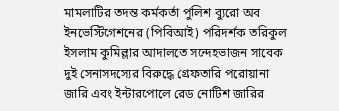মামলাটির তদন্ত কর্মকর্তা পুলিশ ব্যুরো অব ইনভেস্টিগেশনের (পিবিআই) পরিদর্শক তরিকুল ইসলাম কুমিল্লার আদালতে সন্দেহভাজন সাবেক দুই সেনাসদস্যের বিরুদ্ধে গ্রেফতারি পরোয়ানা জারি এবং ইন্টারপোলে রেড নোটিশ জারির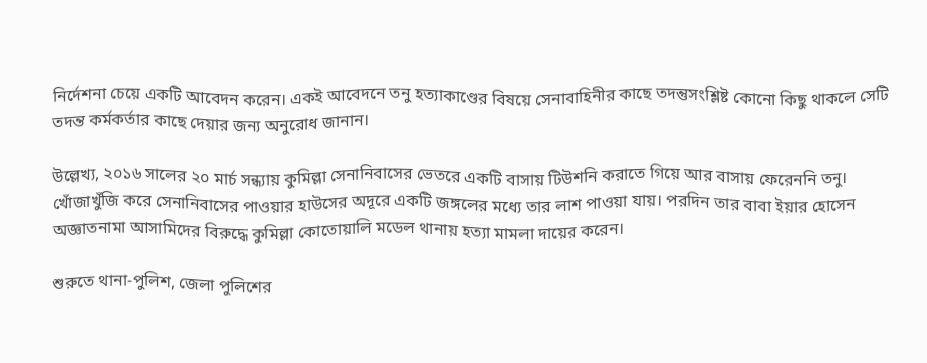নির্দেশনা চেয়ে একটি আবেদন করেন। একই আবেদনে তনু হত্যাকাণ্ডের বিষয়ে সেনাবাহিনীর কাছে তদন্তুসংশ্লিষ্ট কোনো কিছু থাকলে সেটি তদন্ত কর্মকর্তার কাছে দেয়ার জন্য অনুরোধ জানান।

উল্লেখ্য, ২০১৬ সালের ২০ মার্চ সন্ধ্যায় কুমিল্লা সেনানিবাসের ভেতরে একটি বাসায় টিউশনি করাতে গিয়ে আর বাসায় ফেরেননি তনু। খোঁজাখুঁজি করে সেনানিবাসের পাওয়ার হাউসের অদূরে একটি জঙ্গলের মধ্যে তার লাশ পাওয়া যায়। পরদিন তার বাবা ইয়ার হোসেন অজ্ঞাতনামা আসামিদের বিরুদ্ধে কুমিল্লা কোতোয়ালি মডেল থানায় হত্যা মামলা দায়ের করেন।

শুরুতে থানা-পুলিশ, জেলা পুলিশের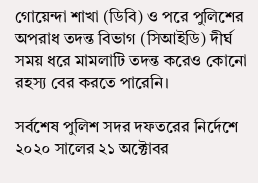গোয়েন্দা শাখা (ডিবি) ও পরে পুলিশের অপরাধ তদন্ত বিভাগ (সিআইডি) দীর্ঘ সময় ধরে মামলাটি তদন্ত করেও কোনো রহস্য বের করতে পারেনি।

সর্বশেষ পুলিশ সদর দফতরের নির্দেশে ২০২০ সালের ২১ অক্টোবর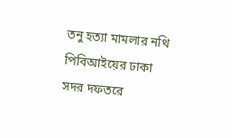তনু হত্যা মামলার নথি পিবিআইয়ের ঢাকা সদর দফতরে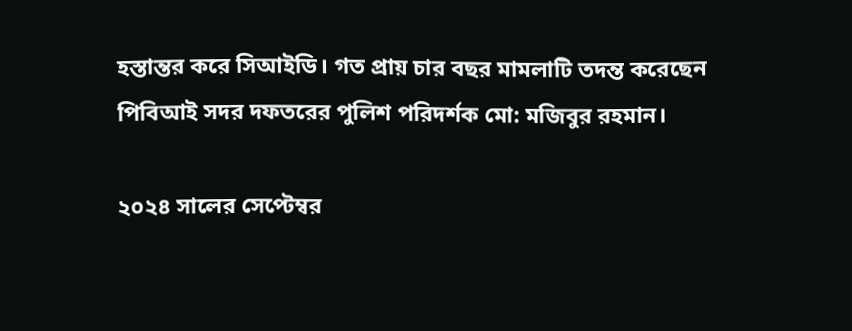হস্তান্তর করে সিআইডি। গত প্রায় চার বছর মামলাটি তদন্ত করেছেন পিবিআই সদর দফতরের পুলিশ পরিদর্শক মো: মজিবুর রহমান।

২০২৪ সালের সেপ্টেম্বর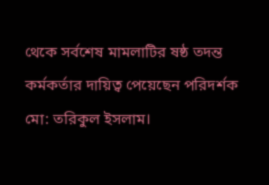থেকে সর্বশেষ মামলাটির ষষ্ঠ তদন্ত কর্মকর্তার দায়িত্ব পেয়েছেন পরিদর্শক মো: তরিকুল ইসলাম।